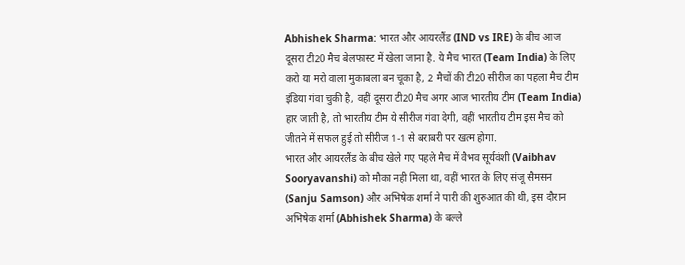Abhishek Sharma: भारत और आयरलैंड (IND vs IRE) के बीच आज दूसरा टी20 मैच बेलफास्ट में खेला जाना है. ये मैच भारत (Team India) के लिए करो या मरो वाला मुकाबला बन चूका है, 2 मैचों की टी20 सीरीज का पहला मैच टीम इंडिया गंवा चुकी है, वहीं दूसरा टी20 मैच अगर आज भारतीय टीम (Team India) हार जाती है, तो भारतीय टीम ये सीरीज गंवा देगी, वहीं भारतीय टीम इस मैच को जीतने में सफल हुई तो सीरीज 1-1 से बराबरी पर खत्म होगा.
भारत और आयरलैंड के बीच खेले गए पहले मैच में वैभव सूर्यवंशी (Vaibhav Sooryavanshi) को मौका नही मिला था, वहीं भारत के लिए संजू सैमसन (Sanju Samson) और अभिषेक शर्मा ने पारी की शुरुआत की थी, इस दौरान अभिषेक शर्मा (Abhishek Sharma) के बल्ले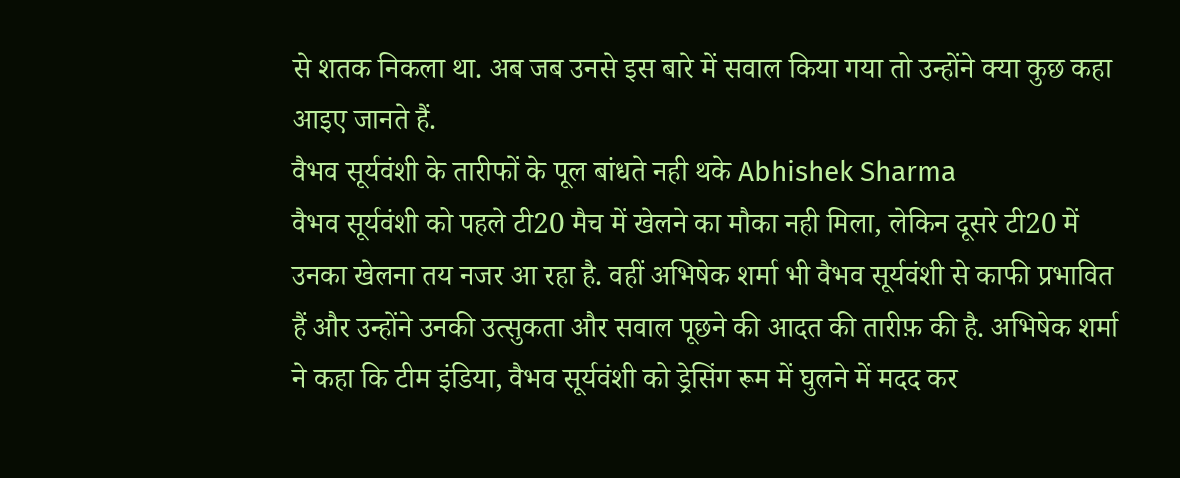से शतक निकला था. अब जब उनसे इस बारे में सवाल किया गया तो उन्होंने क्या कुछ कहा आइए जानते हैं.
वैभव सूर्यवंशी के तारीफों के पूल बांधते नही थके Abhishek Sharma
वैभव सूर्यवंशी को पहले टी20 मैच में खेलने का मौका नही मिला, लेकिन दूसरे टी20 में उनका खेलना तय नजर आ रहा है. वहीं अभिषेक शर्मा भी वैभव सूर्यवंशी से काफी प्रभावित हैं और उन्होंने उनकी उत्सुकता और सवाल पूछने की आदत की तारीफ़ की है. अभिषेक शर्मा ने कहा कि टीम इंडिया, वैभव सूर्यवंशी को ड्रेसिंग रूम में घुलने में मदद कर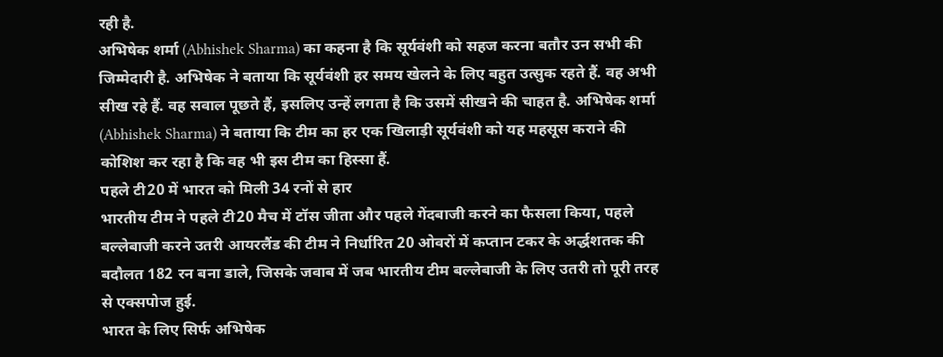रही है.
अभिषेक शर्मा (Abhishek Sharma) का कहना है कि सूर्यवंशी को सहज करना बतौर उन सभी की जिम्मेदारी है. अभिषेक ने बताया कि सूर्यवंशी हर समय खेलने के लिए बहुत उत्सुक रहते हैं. वह अभी सीख रहे हैं. वह सवाल पूछते हैं, इसलिए उन्हें लगता है कि उसमें सीखने की चाहत है. अभिषेक शर्मा (Abhishek Sharma) ने बताया कि टीम का हर एक खिलाड़ी सूर्यवंशी को यह महसूस कराने की कोशिश कर रहा है कि वह भी इस टीम का हिस्सा हैं.
पहले टी20 में भारत को मिली 34 रनों से हार
भारतीय टीम ने पहले टी20 मैच में टॉस जीता और पहले गेंदबाजी करने का फैसला किया, पहले बल्लेबाजी करने उतरी आयरलैंड की टीम ने निर्धारित 20 ओवरों में कप्तान टकर के अर्द्धशतक की बदौलत 182 रन बना डाले, जिसके जवाब में जब भारतीय टीम बल्लेबाजी के लिए उतरी तो पूरी तरह से एक्सपोज हुई.
भारत के लिए सिर्फ अभिषेक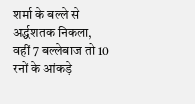शर्मा के बल्ले से अर्द्धशतक निकला, वहीं 7 बल्लेबाज तो 10 रनों के आंकड़े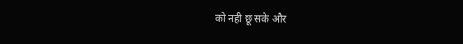को नही छू सके और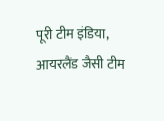पूरी टीम इंडिया, आयरलैंड जैसी टीम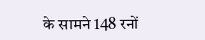के सामने 148 रनों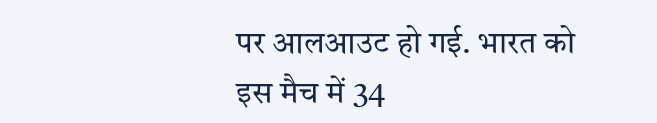पर आलआउट हो गई. भारत को इस मैच में 34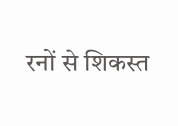रनों से शिकस्त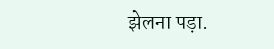झेलना पड़ा.